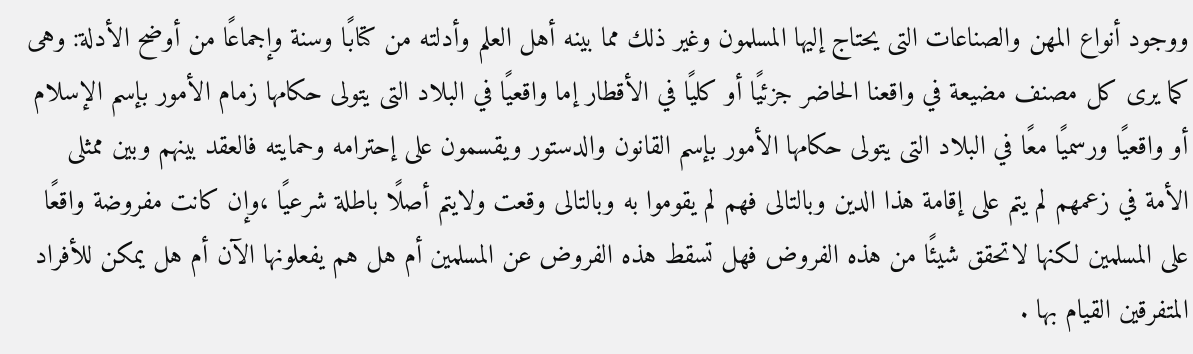ووجود أنواع المهن والصناعات التى يحتاج إليها المسلمون وغير ذلك مما بينه أهل العلم وأدلته من كتابًا وسنة وإجماعًا من أوضح الأدلة: وهى كما يرى كل مصنف مضيعة في واقعنا الحاضر جزئيًا أو كليًا في الأقطار إما واقعيًا في البلاد التى يتولى حكامها زمام الأمور بإسم الإسلام أو واقعيًا ورسميًا معًا في البلاد التى يتولى حكامها الأمور بإسم القانون والدستور ويقسمون على إحترامه وحمايته فالعقد بينهم وبين ممثلى الأمة في زعمهم لم يتم على إقامة هذا الدين وبالتالى فهم لم يقوموا به وبالتالى وقعت ولايتم أصلًا باطلة شرعيًا ،وإن كانت مفروضة واقعًا على المسلمين لكنها لاتحقق شيئًا من هذه الفروض فهل تسقط هذه الفروض عن المسلمين أم هل هم يفعلونها الآن أم هل يمكن للأفراد المتفرقين القيام بها .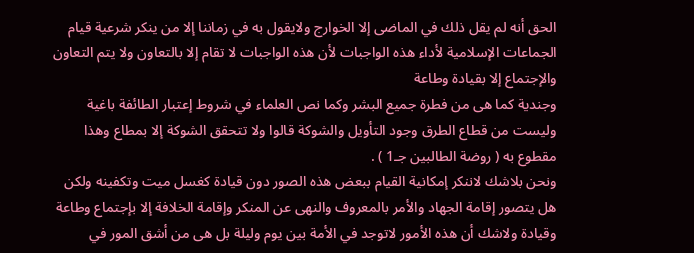الحق أنه لم يقل ذلك في الماضى إلا الخوارج ولايقول به في زماننا إلا من ينكر شرعية قيام الجماعات الإسلامية لأداء هذه الواجبات لأن هذه الواجبات لا تقام إلا بالتعاون ولا يتم التعاون والإجتماع إلا بقيادة وطاعة
وجندية كما هى من فطرة جميع البشر وكما نص العلماء في شروط إعتبار الطائفة باغية وليست من قطاع الطرق وجود التأويل والشوكة قالوا ولا تتحقق الشوكة إلا بمطاع وهذا مقطوع به ( روضة الطالبين جـ1 ) .
ونحن بلاشك لاننكر إمكانية القيام ببعض هذه الصور دون قيادة كغسل ميت وتكفينه ولكن هل يتصور إقامة الجهاد والأمر بالمعروف والنهى عن المنكر وإقامة الخلافة إلا بإجتماع وطاعة وقيادة ولاشك أن هذه الأمور لاتوجد في الأمة بين يوم وليلة بل هى من أشق المور في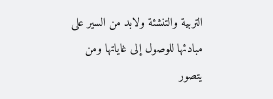التربية والتنشئة ولابد من السير على مبادئها للوصول إلى غاياتها ومن يتصور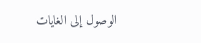الوصول إلى الغايات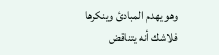وهو يهدم المبادئ وينكرها فلاشك أنه يتناقض